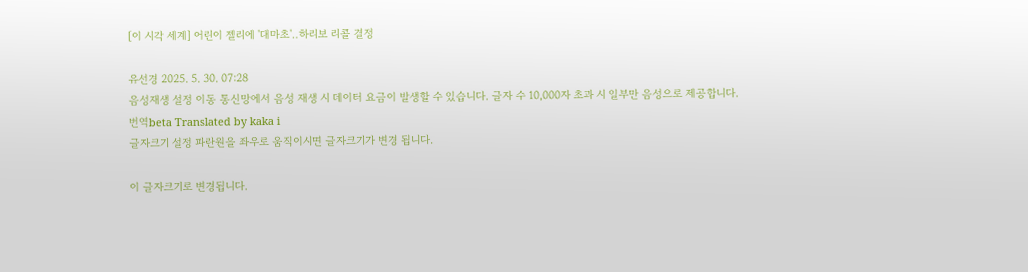[이 시각 세계] 어린이 젤리에 '대마초'‥하리보 리콜 결정

유선경 2025. 5. 30. 07:28
음성재생 설정 이동 통신망에서 음성 재생 시 데이터 요금이 발생할 수 있습니다. 글자 수 10,000자 초과 시 일부만 음성으로 제공합니다.
번역beta Translated by kaka i
글자크기 설정 파란원을 좌우로 움직이시면 글자크기가 변경 됩니다.

이 글자크기로 변경됩니다.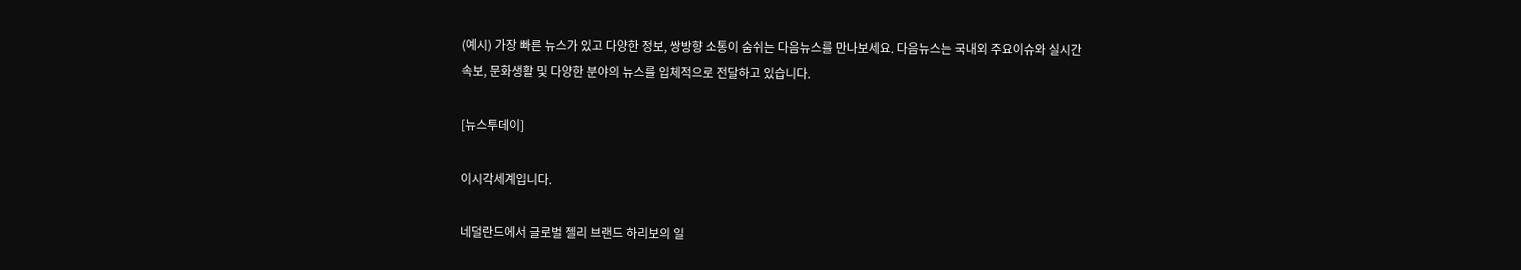(예시) 가장 빠른 뉴스가 있고 다양한 정보, 쌍방향 소통이 숨쉬는 다음뉴스를 만나보세요. 다음뉴스는 국내외 주요이슈와 실시간 속보, 문화생활 및 다양한 분야의 뉴스를 입체적으로 전달하고 있습니다.

[뉴스투데이]

이시각세계입니다.

네덜란드에서 글로벌 젤리 브랜드 하리보의 일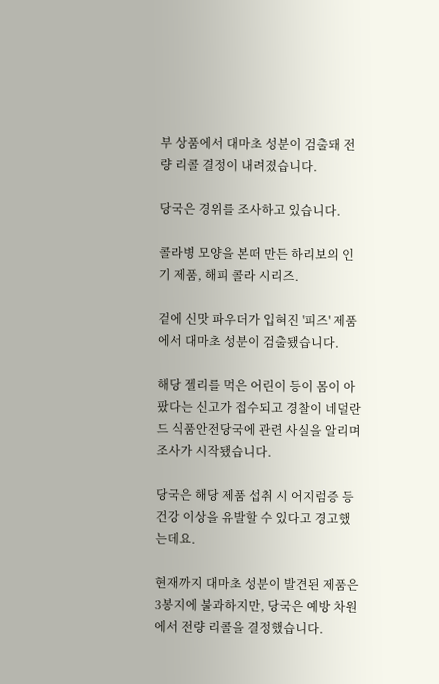부 상품에서 대마초 성분이 검출돼 전량 리콜 결정이 내려졌습니다.

당국은 경위를 조사하고 있습니다.

콜라병 모양을 본떠 만든 하리보의 인기 제품, 해피 콜라 시리즈.

겉에 신맛 파우더가 입혀진 '피즈' 제품에서 대마초 성분이 검출됐습니다.

해당 젤리를 먹은 어린이 등이 몸이 아팠다는 신고가 접수되고 경찰이 네덜란드 식품안전당국에 관련 사실을 알리며 조사가 시작됐습니다.

당국은 해당 제품 섭취 시 어지럼증 등 건강 이상을 유발할 수 있다고 경고했는데요.

현재까지 대마초 성분이 발견된 제품은 3봉지에 불과하지만, 당국은 예방 차원에서 전량 리콜을 결정했습니다.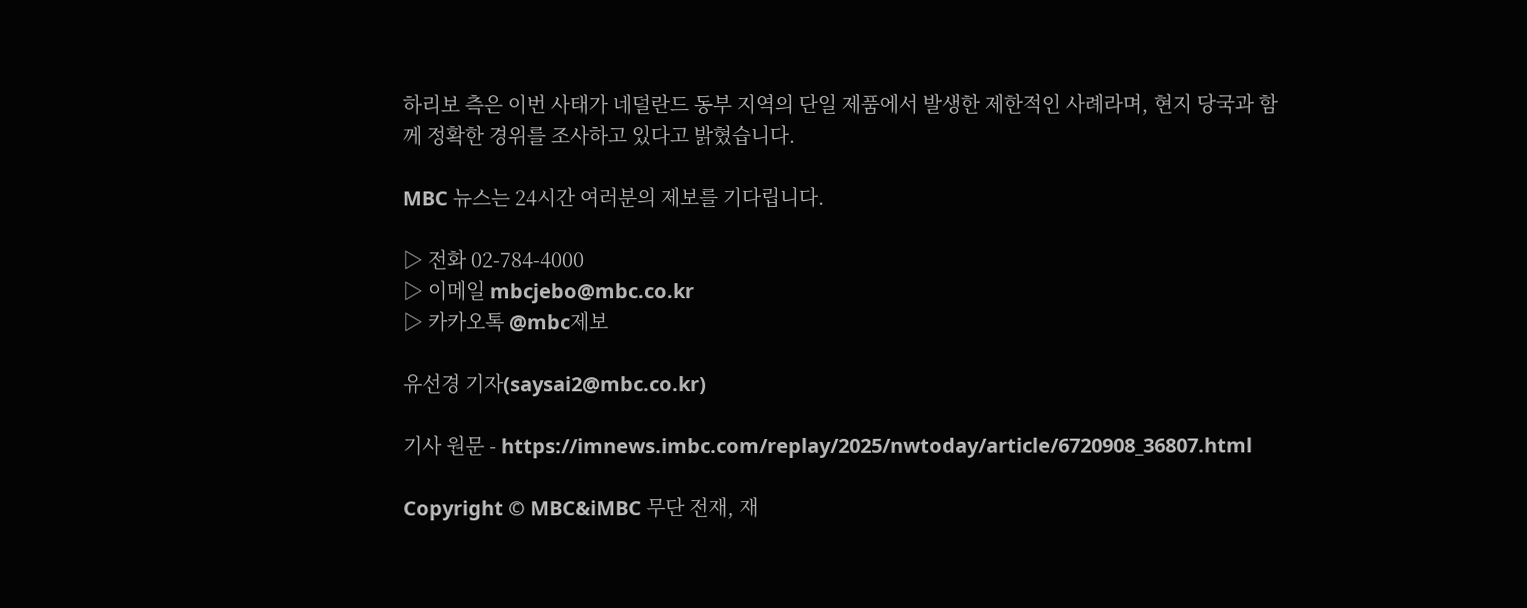하리보 측은 이번 사태가 네덜란드 동부 지역의 단일 제품에서 발생한 제한적인 사례라며, 현지 당국과 함께 정확한 경위를 조사하고 있다고 밝혔습니다.

MBC 뉴스는 24시간 여러분의 제보를 기다립니다.

▷ 전화 02-784-4000
▷ 이메일 mbcjebo@mbc.co.kr
▷ 카카오톡 @mbc제보

유선경 기자(saysai2@mbc.co.kr)

기사 원문 - https://imnews.imbc.com/replay/2025/nwtoday/article/6720908_36807.html

Copyright © MBC&iMBC 무단 전재, 재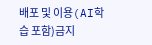배포 및 이용(AI학습 포함)금지